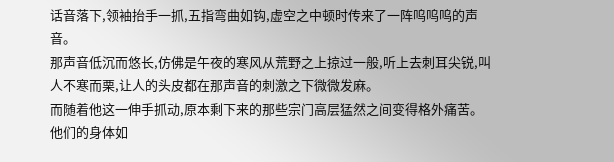话音落下,领袖抬手一抓,五指弯曲如钩,虚空之中顿时传来了一阵呜呜呜的声音。
那声音低沉而悠长,仿佛是午夜的寒风从荒野之上掠过一般,听上去刺耳尖锐,叫人不寒而栗,让人的头皮都在那声音的刺激之下微微发麻。
而随着他这一伸手抓动,原本剩下来的那些宗门高层猛然之间变得格外痛苦。
他们的身体如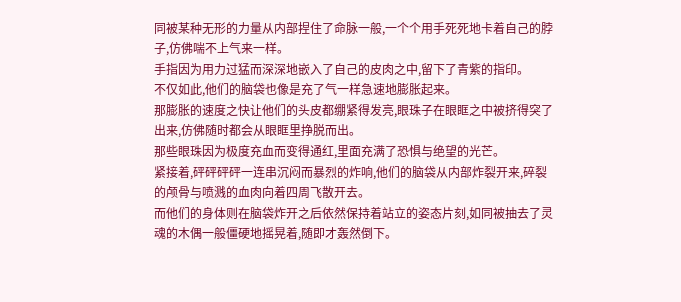同被某种无形的力量从内部捏住了命脉一般,一个个用手死死地卡着自己的脖子,仿佛喘不上气来一样。
手指因为用力过猛而深深地嵌入了自己的皮肉之中,留下了青紫的指印。
不仅如此,他们的脑袋也像是充了气一样急速地膨胀起来。
那膨胀的速度之快让他们的头皮都绷紧得发亮,眼珠子在眼眶之中被挤得突了出来,仿佛随时都会从眼眶里挣脱而出。
那些眼珠因为极度充血而变得通红,里面充满了恐惧与绝望的光芒。
紧接着,砰砰砰砰一连串沉闷而暴烈的炸响,他们的脑袋从内部炸裂开来,碎裂的颅骨与喷溅的血肉向着四周飞散开去。
而他们的身体则在脑袋炸开之后依然保持着站立的姿态片刻,如同被抽去了灵魂的木偶一般僵硬地摇晃着,随即才轰然倒下。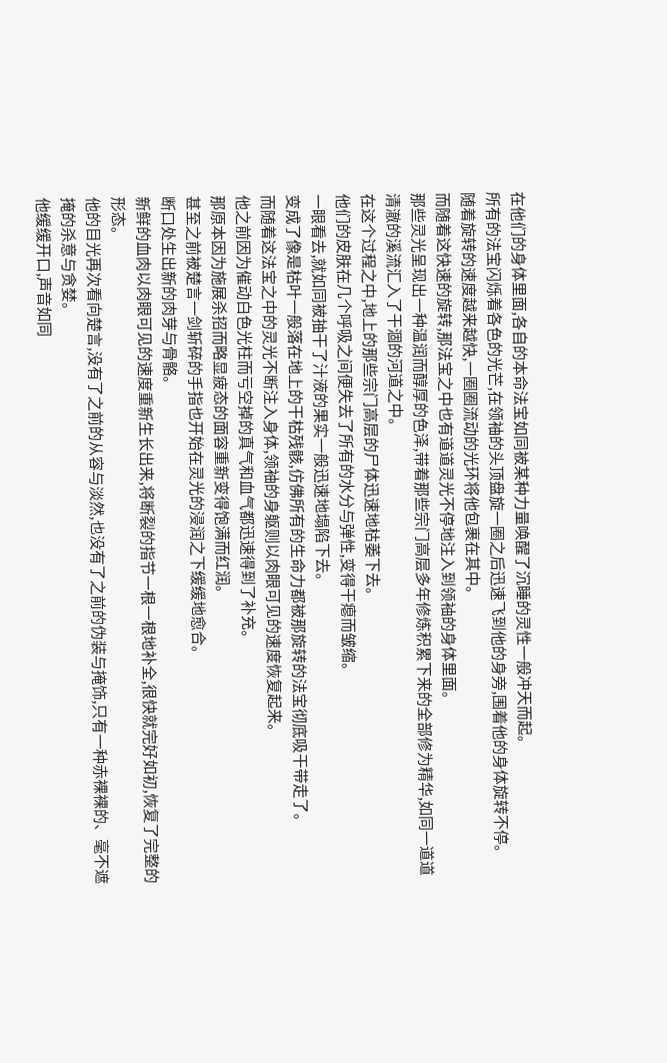在他们的身体里面,各自的本命法宝如同被某种力量唤醒了沉睡的灵性一般冲天而起。
所有的法宝闪烁着各色的光芒,在领袖的头顶盘旋一圈之后迅速飞到他的身旁,围着他的身体旋转不停。
随着旋转的速度越来越快,一圈圈流动的光环将他包裹在其中。
而随着这快速的旋转,那法宝之中也有道道灵光不停地注入到领袖的身体里面。
那些灵光呈现出一种温润而醇厚的色泽,带着那些宗门高层多年修炼积累下来的全部修为精华,如同一道道清澈的溪流汇入了干涸的河道之中。
在这个过程之中,地上的那些宗门高层的尸体迅速地枯萎下去。
他们的皮肤在几个呼吸之间便失去了所有的水分与弹性,变得干瘪而皱缩。
一眼看去,就如同被抽干了汁液的果实一般迅速地塌陷下去。
变成了像是枯叶一般落在地上的干枯残骸,仿佛所有的生命力都被那旋转的法宝彻底吸干带走了。
而随着这法宝之中的灵光不断注入身体,领袖的身躯则以肉眼可见的速度恢复起来。
他之前因为催动白色光柱而亏空掉的真气和血气都迅速得到了补充。
那原本因为施展杀招而略显疲态的面容重新变得饱满而红润。
甚至之前被楚言一剑斩碎的手指也开始在灵光的浸润之下缓缓地愈合。
断口处生出新的肉芽与骨骼。
新鲜的血肉以肉眼可见的速度重新生长出来,将断裂的指节一根一根地补全,很快就完好如初,恢复了完整的形态。
他的目光再次看向楚言,没有了之前的从容与淡然,也没有了之前的伪装与掩饰,只有一种赤裸裸的、毫不遮掩的杀意与贪婪。
他缓缓开口,声音如同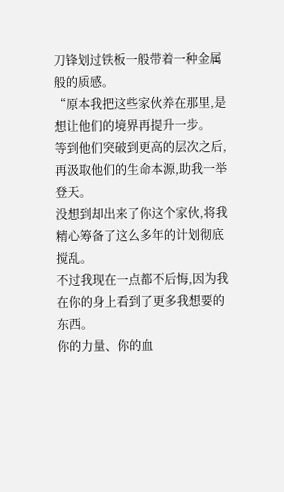刀锋划过铁板一般带着一种金属般的质感。
“原本我把这些家伙养在那里,是想让他们的境界再提升一步。
等到他们突破到更高的层次之后,再汲取他们的生命本源,助我一举登天。
没想到却出来了你这个家伙,将我精心筹备了这么多年的计划彻底搅乱。
不过我现在一点都不后悔,因为我在你的身上看到了更多我想要的东西。
你的力量、你的血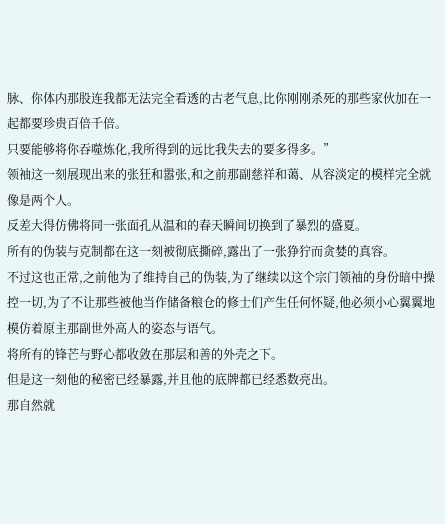脉、你体内那股连我都无法完全看透的古老气息,比你刚刚杀死的那些家伙加在一起都要珍贵百倍千倍。
只要能够将你吞噬炼化,我所得到的远比我失去的要多得多。”
领袖这一刻展现出来的张狂和嚣张,和之前那副慈祥和蔼、从容淡定的模样完全就像是两个人。
反差大得仿佛将同一张面孔从温和的春天瞬间切换到了暴烈的盛夏。
所有的伪装与克制都在这一刻被彻底撕碎,露出了一张狰狞而贪婪的真容。
不过这也正常,之前他为了维持自己的伪装,为了继续以这个宗门领袖的身份暗中操控一切,为了不让那些被他当作储备粮仓的修士们产生任何怀疑,他必须小心翼翼地模仿着原主那副世外高人的姿态与语气。
将所有的锋芒与野心都收敛在那层和善的外壳之下。
但是这一刻他的秘密已经暴露,并且他的底牌都已经悉数亮出。
那自然就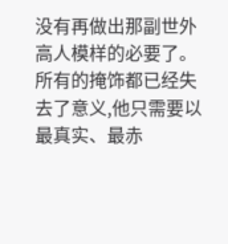没有再做出那副世外高人模样的必要了。
所有的掩饰都已经失去了意义,他只需要以最真实、最赤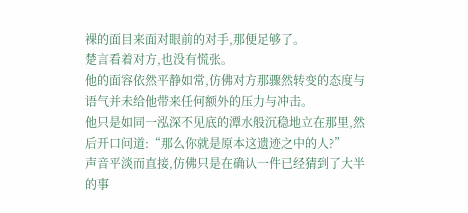裸的面目来面对眼前的对手,那便足够了。
楚言看着对方,也没有慌张。
他的面容依然平静如常,仿佛对方那骤然转变的态度与语气并未给他带来任何额外的压力与冲击。
他只是如同一泓深不见底的潭水般沉稳地立在那里,然后开口问道:“那么你就是原本这遗迹之中的人?”
声音平淡而直接,仿佛只是在确认一件已经猜到了大半的事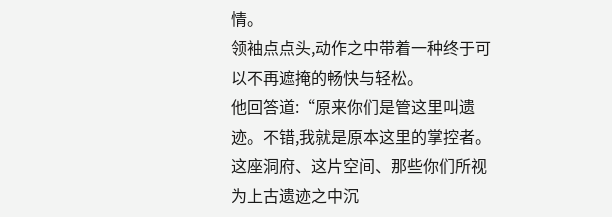情。
领袖点点头,动作之中带着一种终于可以不再遮掩的畅快与轻松。
他回答道:“原来你们是管这里叫遗迹。不错,我就是原本这里的掌控者。这座洞府、这片空间、那些你们所视为上古遗迹之中沉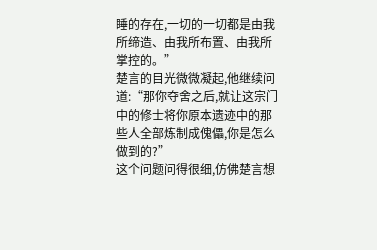睡的存在,一切的一切都是由我所缔造、由我所布置、由我所掌控的。”
楚言的目光微微凝起,他继续问道:“那你夺舍之后,就让这宗门中的修士将你原本遗迹中的那些人全部炼制成傀儡,你是怎么做到的?”
这个问题问得很细,仿佛楚言想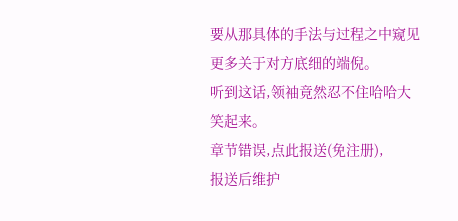要从那具体的手法与过程之中窥见更多关于对方底细的端倪。
听到这话,领袖竟然忍不住哈哈大笑起来。
章节错误,点此报送(免注册),
报送后维护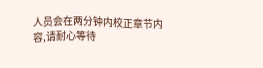人员会在两分钟内校正章节内容,请耐心等待